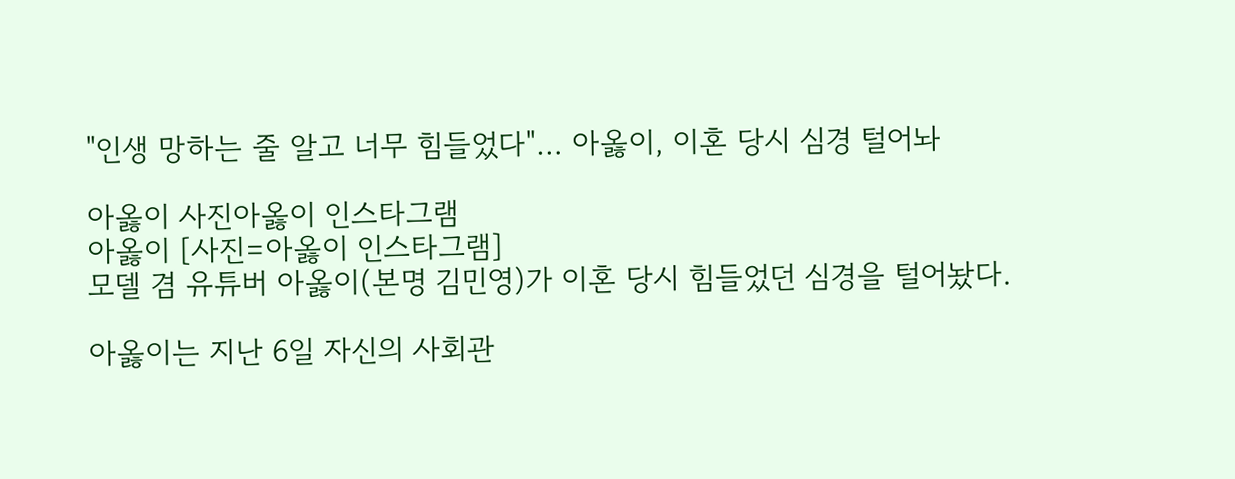"인생 망하는 줄 알고 너무 힘들었다"… 아옳이, 이혼 당시 심경 털어놔

아옳이 사진아옳이 인스타그램
아옳이 [사진=아옳이 인스타그램]
모델 겸 유튜버 아옳이(본명 김민영)가 이혼 당시 힘들었던 심경을 털어놨다.

아옳이는 지난 6일 자신의 사회관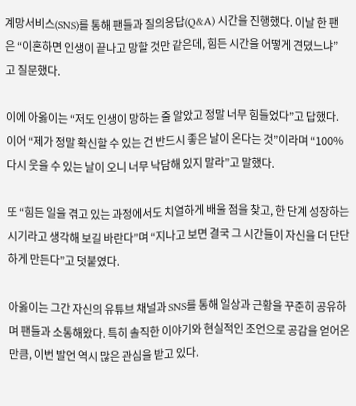계망서비스(SNS)를 통해 팬들과 질의응답(Q&A) 시간을 진행했다. 이날 한 팬은 “이혼하면 인생이 끝나고 망할 것만 같은데, 힘든 시간을 어떻게 견뎠느냐”고 질문했다.

이에 아옳이는 “저도 인생이 망하는 줄 알았고 정말 너무 힘들었다”고 답했다. 이어 “제가 정말 확신할 수 있는 건 반드시 좋은 날이 온다는 것”이라며 “100% 다시 웃을 수 있는 날이 오니 너무 낙담해 있지 말라”고 말했다.

또 “힘든 일을 겪고 있는 과정에서도 치열하게 배울 점을 찾고, 한 단계 성장하는 시기라고 생각해 보길 바란다”며 “지나고 보면 결국 그 시간들이 자신을 더 단단하게 만든다”고 덧붙였다.

아옳이는 그간 자신의 유튜브 채널과 SNS를 통해 일상과 근황을 꾸준히 공유하며 팬들과 소통해왔다. 특히 솔직한 이야기와 현실적인 조언으로 공감을 얻어온 만큼, 이번 발언 역시 많은 관심을 받고 있다.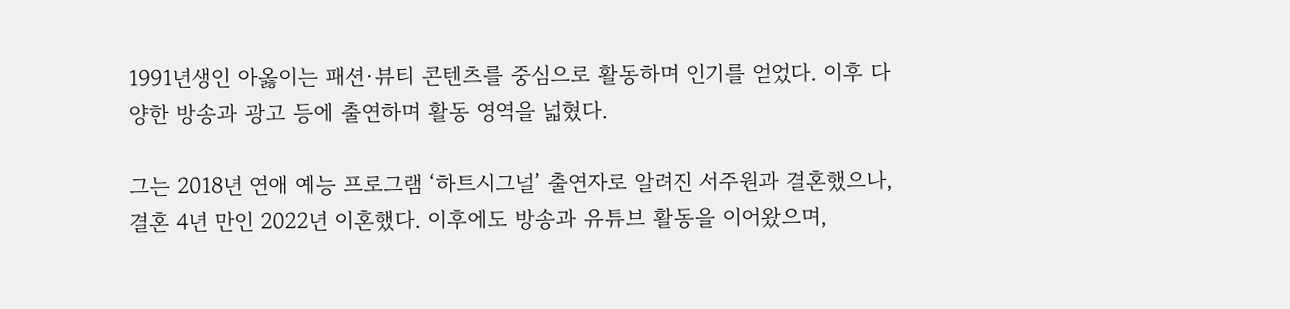1991년생인 아옳이는 패션·뷰티 콘텐츠를 중심으로 활동하며 인기를 얻었다. 이후 다양한 방송과 광고 등에 출연하며 활동 영역을 넓혔다.

그는 2018년 연애 예능 프로그램 ‘하트시그널’ 출연자로 알려진 서주원과 결혼했으나, 결혼 4년 만인 2022년 이혼했다. 이후에도 방송과 유튜브 활동을 이어왔으며,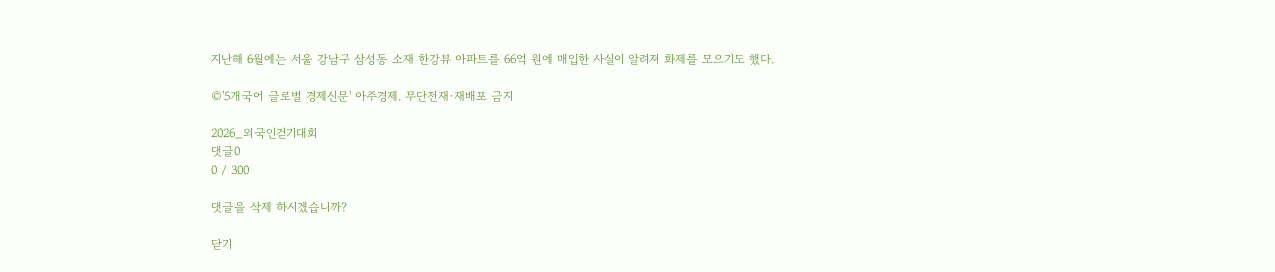지난해 6월에는 서울 강남구 삼성동 소재 한강뷰 아파트를 66억 원에 매입한 사실이 알려져 화제를 모으기도 했다.

©'5개국어 글로벌 경제신문' 아주경제. 무단전재·재배포 금지

2026_외국인걷기대회
댓글0
0 / 300

댓글을 삭제 하시겠습니까?

닫기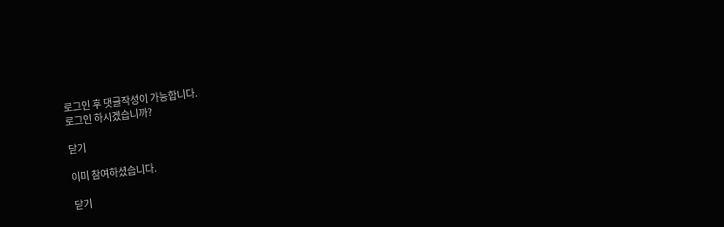로그인 후 댓글작성이 가능합니다.
로그인 하시겠습니까?

닫기

이미 참여하셨습니다.

닫기